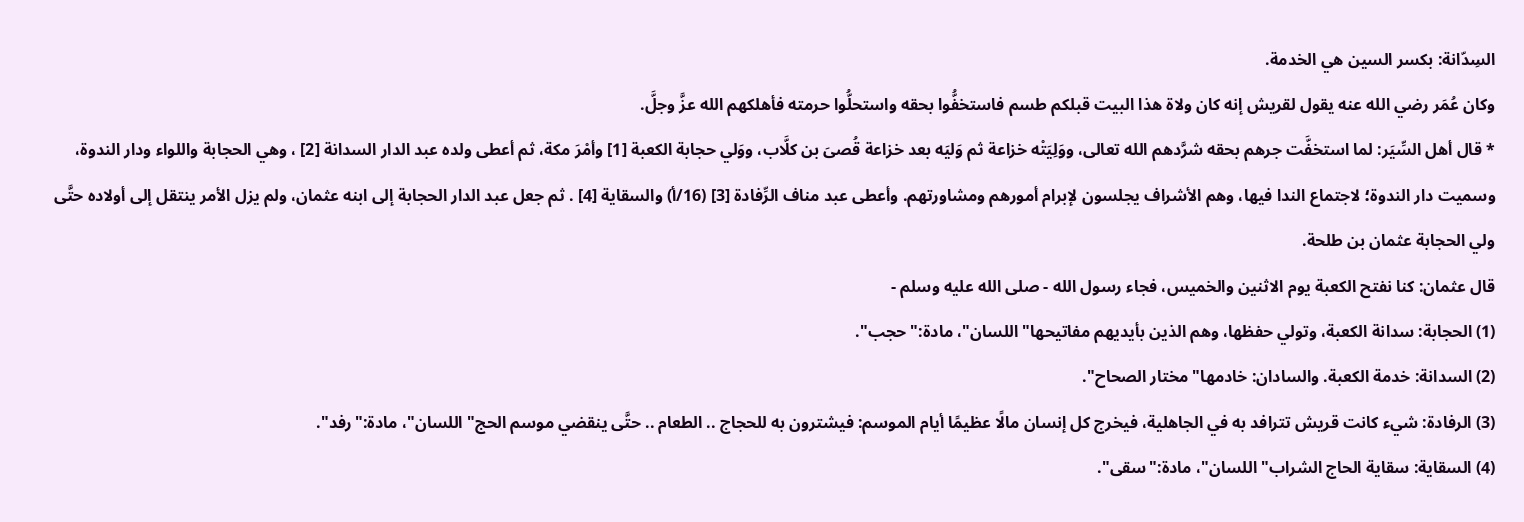السِدّانة: بكسر السين هي الخدمة.
وكان عُمَر رضي الله عنه يقول لقريش إنه كان ولاة هذا البيت قبلكم طسم فاستخفُّوا بحقه واستحلُّوا حرمته فأهلكهم الله عزَّ وجلَّ.
* قال أهل السِّيَر: لما استخفَّت جرهم بحقه شرَّدهم الله تعالى، ووَلِيَتْه خزاعة ثم وَليَه بعد خزاعة قُصىَ بن كلَّاب، ووَلي حجابة الكعبة [1] وأمْرَ مكة، ثم أعطى ولده عبد الدار السدانة [2] ، وهي الحجابة واللواء ودار الندوة، وسميت دار الندوة؛ لاجتماع الندا فيها، وهم الأشراف يجلسون لإبرام أمورهم ومشاورتهم. وأعطى عبد مناف الرِّفادة [3] (16/أ) والسقاية [4] . ثم جعل عبد الدار الحجابة إلى ابنه عثمان، ولم يزل الأمر ينتقل إلى أولاده حتَّى ولي الحجابة عثمان بن طلحة.
قال عثمان: كنا نفتح الكعبة يوم الاثنين والخميس، فجاء رسول الله - صلى الله عليه وسلم -
(1) الحجابة: سدانة الكعبة، وتولي حفظها، وهم الذين بأيديهم مفاتيحها"اللسان"، مادة:"حجب".
(2) السدانة: خدمة الكعبة. والسادان: خادمها"مختار الصحاح".
(3) الرفادة: شيء كانت قريش تترافد به في الجاهلية، فيخرج كل إنسان مالًا عظيمًا أيام الموسم: فيشترون به للحجاج .. الطعام .. حتَّى ينقضي موسم الحج"اللسان"، مادة:"رفد".
(4) السقاية: سقاية الحاج الشراب"اللسان"، مادة:"سقى".